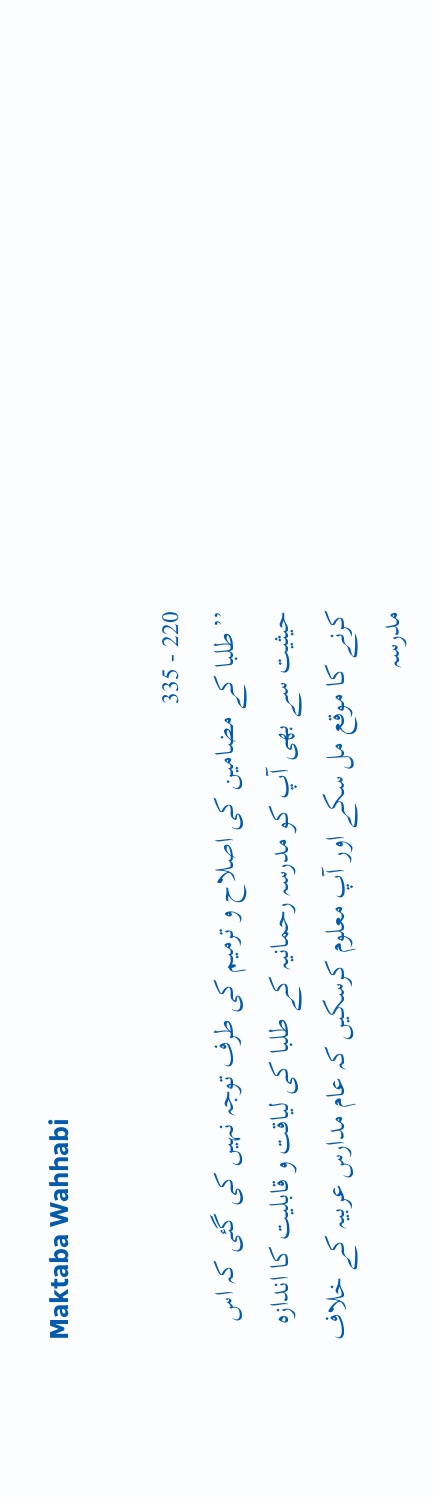Maktaba Wahhabi

220 - 335
’’طلبا کے مضامین کی اصلاح و ترمیم کی طرف توجہ نہیں کی گئی کہ اس حیثیت سے بھی آپ کو مدرسہ رحمانیہ کے طلبا کی لیاقت و قابلیت کا اندازہ کرنے کا موقع مل سکے اور آپ معلوم کرسکیں کہ عام مدارس عربیہ کے خلاف مدرسہ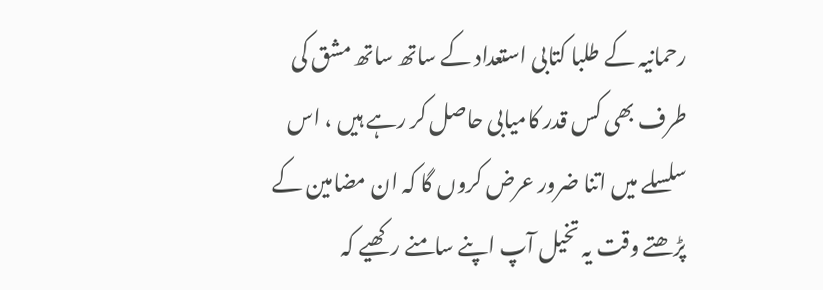رحمانیہ کے طلبا کتابی استعداد کے ساتھ ساتھ مشق کی طرف بھی کس قدر کامیابی حاصل کر رہے ہیں ، اس سلسلے میں اتنا ضرور عرض کروں گا کہ ان مضامین کے پڑھتے وقت یہ تخیل آپ اپنے سامنے رکھیے کہ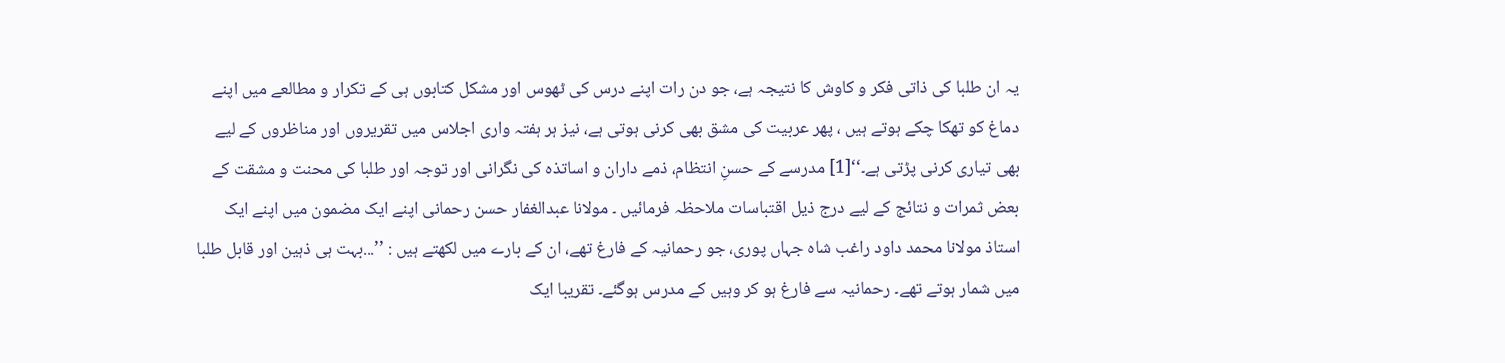یہ ان طلبا کی ذاتی فکر و کاوش کا نتیجہ ہے، جو دن رات اپنے درس کی ٹھوس اور مشکل کتابوں ہی کے تکرار و مطالعے میں اپنے دماغ کو تھکا چکے ہوتے ہیں ، پھر عربیت کی مشق بھی کرنی ہوتی ہے، نیز ہر ہفتہ واری اجلاس میں تقریروں اور مناظروں کے لیے بھی تیاری کرنی پڑتی ہے۔‘‘[1] مدرسے کے حسنِ انتظام، ذمے داران و اساتذہ کی نگرانی اور توجہ اور طلبا کی محنت و مشقت کے بعض ثمرات و نتائج کے لیے درج ذیل اقتباسات ملاحظہ فرمائیں ۔ مولانا عبدالغفار حسن رحمانی اپنے ایک مضمون میں اپنے ایک استاذ مولانا محمد داود راغب شاہ جہاں پوری، جو رحمانیہ کے فارغ تھے، ان کے بارے میں لکھتے ہیں : ’’...بہت ہی ذہین اور قابل طلبا میں شمار ہوتے تھے۔ رحمانیہ سے فارغ ہو کر وہیں کے مدرس ہوگئے۔ تقریبا ایک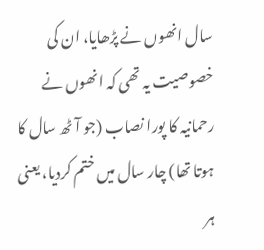سال انھوں نے پڑھایا، ان کی خصوصیت یہ تھی کہ انھوں نے رحمانیہ کا پورا نصاب (جو آٹھ سال کا ہوتا تھا) چار سال میں ختم کردیا، یعنی ہر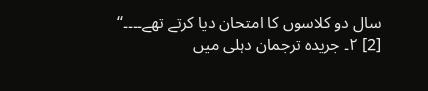سال دو کلاسوں کا امتحان دیا کرتے تھے۔۔۔۔‘‘ [2] ۲۔ جریدہ ترجمان دہلی میں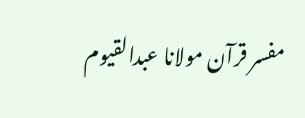مفسر قرآن مولانا عبدالقیوم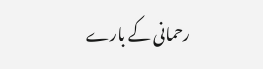رحمانی کے بارے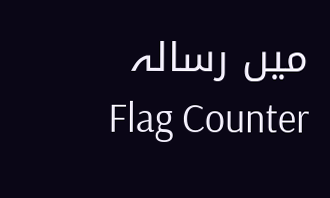میں رسالہ
Flag Counter